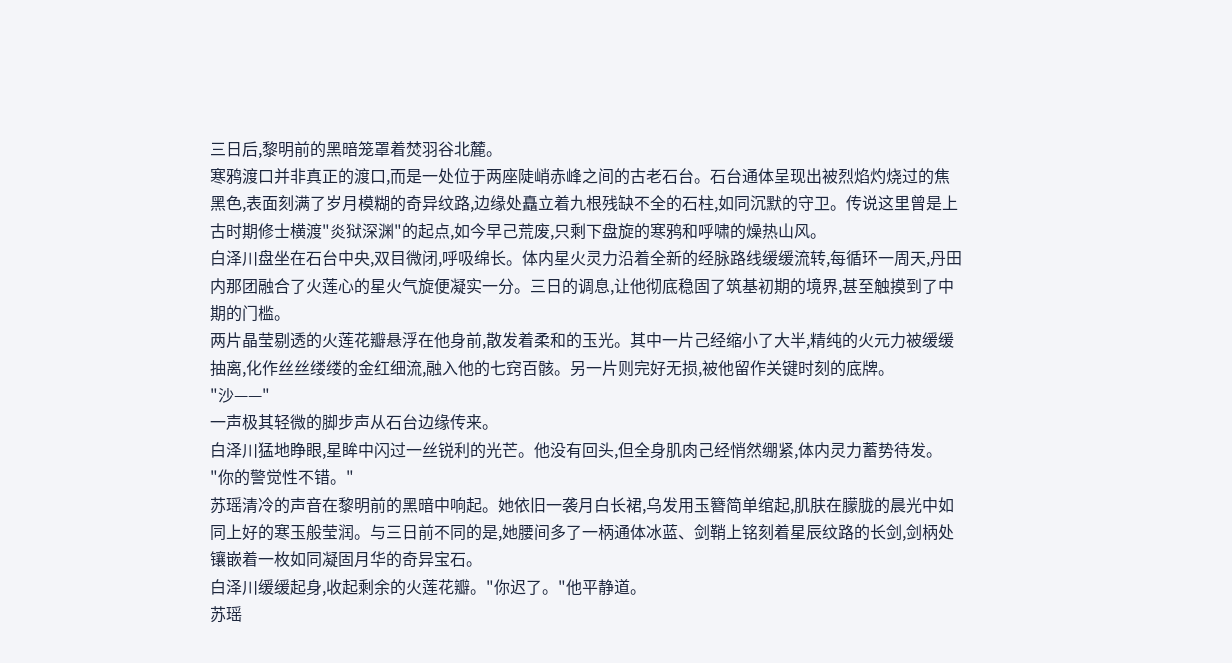三日后,黎明前的黑暗笼罩着焚羽谷北麓。
寒鸦渡口并非真正的渡口,而是一处位于两座陡峭赤峰之间的古老石台。石台通体呈现出被烈焰灼烧过的焦黑色,表面刻满了岁月模糊的奇异纹路,边缘处矗立着九根残缺不全的石柱,如同沉默的守卫。传说这里曾是上古时期修士横渡"炎狱深渊"的起点,如今早己荒废,只剩下盘旋的寒鸦和呼啸的燥热山风。
白泽川盘坐在石台中央,双目微闭,呼吸绵长。体内星火灵力沿着全新的经脉路线缓缓流转,每循环一周天,丹田内那团融合了火莲心的星火气旋便凝实一分。三日的调息,让他彻底稳固了筑基初期的境界,甚至触摸到了中期的门槛。
两片晶莹剔透的火莲花瓣悬浮在他身前,散发着柔和的玉光。其中一片己经缩小了大半,精纯的火元力被缓缓抽离,化作丝丝缕缕的金红细流,融入他的七窍百骸。另一片则完好无损,被他留作关键时刻的底牌。
"沙——"
一声极其轻微的脚步声从石台边缘传来。
白泽川猛地睁眼,星眸中闪过一丝锐利的光芒。他没有回头,但全身肌肉己经悄然绷紧,体内灵力蓄势待发。
"你的警觉性不错。"
苏瑶清冷的声音在黎明前的黑暗中响起。她依旧一袭月白长裙,乌发用玉簪简单绾起,肌肤在朦胧的晨光中如同上好的寒玉般莹润。与三日前不同的是,她腰间多了一柄通体冰蓝、剑鞘上铭刻着星辰纹路的长剑,剑柄处镶嵌着一枚如同凝固月华的奇异宝石。
白泽川缓缓起身,收起剩余的火莲花瓣。"你迟了。"他平静道。
苏瑶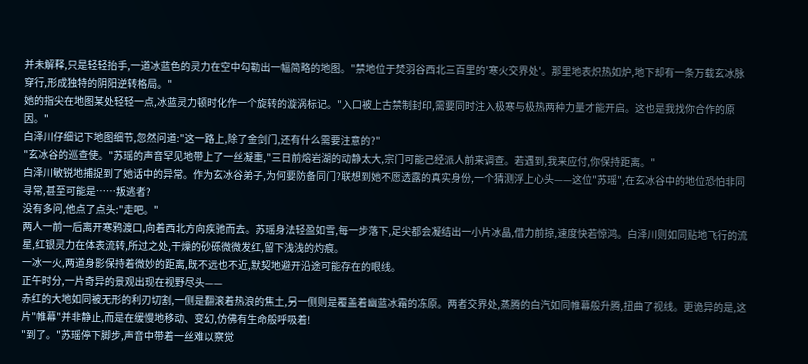并未解释,只是轻轻抬手,一道冰蓝色的灵力在空中勾勒出一幅简略的地图。"禁地位于焚羽谷西北三百里的'寒火交界处'。那里地表炽热如炉,地下却有一条万载玄冰脉穿行,形成独特的阴阳逆转格局。"
她的指尖在地图某处轻轻一点,冰蓝灵力顿时化作一个旋转的漩涡标记。"入口被上古禁制封印,需要同时注入极寒与极热两种力量才能开启。这也是我找你合作的原因。"
白泽川仔细记下地图细节,忽然问道:"这一路上,除了金剑门,还有什么需要注意的?"
"玄冰谷的巡查使。"苏瑶的声音罕见地带上了一丝凝重,"三日前熔岩湖的动静太大,宗门可能己经派人前来调查。若遇到,我来应付,你保持距离。"
白泽川敏锐地捕捉到了她话中的异常。作为玄冰谷弟子,为何要防备同门?联想到她不愿透露的真实身份,一个猜测浮上心头——这位"苏瑶",在玄冰谷中的地位恐怕非同寻常,甚至可能是……叛逃者?
没有多问,他点了点头:"走吧。"
两人一前一后离开寒鸦渡口,向着西北方向疾驰而去。苏瑶身法轻盈如雪,每一步落下,足尖都会凝结出一小片冰晶,借力前掠,速度快若惊鸿。白泽川则如同贴地飞行的流星,红银灵力在体表流转,所过之处,干燥的砂砾微微发红,留下浅浅的灼痕。
一冰一火,两道身影保持着微妙的距离,既不远也不近,默契地避开沿途可能存在的眼线。
正午时分,一片奇异的景观出现在视野尽头——
赤红的大地如同被无形的利刃切割,一侧是翻滚着热浪的焦土,另一侧则是覆盖着幽蓝冰霜的冻原。两者交界处,蒸腾的白汽如同帷幕般升腾,扭曲了视线。更诡异的是,这片"帷幕"并非静止,而是在缓慢地移动、变幻,仿佛有生命般呼吸着!
"到了。"苏瑶停下脚步,声音中带着一丝难以察觉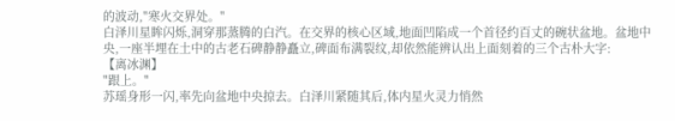的波动,"寒火交界处。"
白泽川星眸闪烁,洞穿那蒸腾的白汽。在交界的核心区域,地面凹陷成一个首径约百丈的碗状盆地。盆地中央,一座半埋在土中的古老石碑静静矗立,碑面布满裂纹,却依然能辨认出上面刻着的三个古朴大字:
【离冰渊】
"跟上。"
苏瑶身形一闪,率先向盆地中央掠去。白泽川紧随其后,体内星火灵力悄然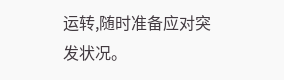运转,随时准备应对突发状况。